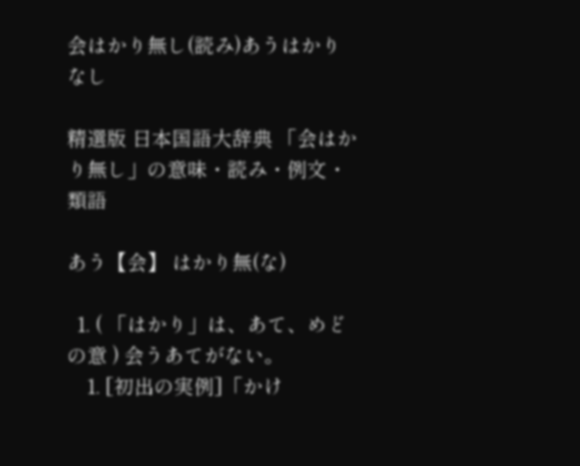会はかり無し(読み)あうはかりなし

精選版 日本国語大辞典 「会はかり無し」の意味・読み・例文・類語

あう【会】 はかり無(な)

  1. ( 「はかり」は、あて、めどの意 ) 会うあてがない。
    1. [初出の実例]「かけ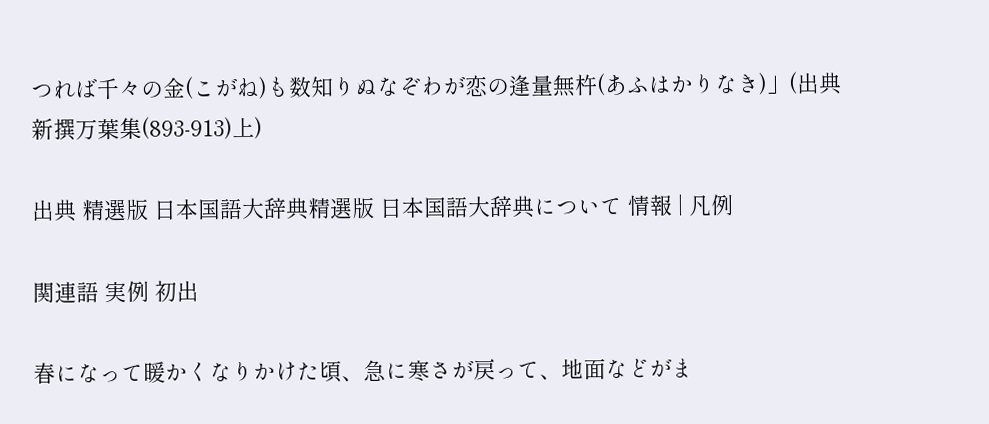つれば千々の金(こがね)も数知りぬなぞわが恋の逢量無杵(あふはかりなき)」(出典新撰万葉集(893‐913)上)

出典 精選版 日本国語大辞典精選版 日本国語大辞典について 情報 | 凡例

関連語 実例 初出

春になって暖かくなりかけた頃、急に寒さが戻って、地面などがま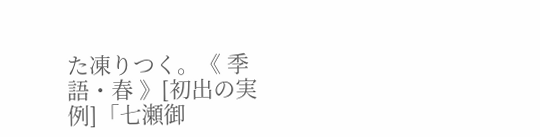た凍りつく。《 季語・春 》[初出の実例]「七瀬御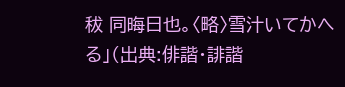秡 同晦日也。〈略〉雪汁いてかへる」(出典:俳諧・誹諧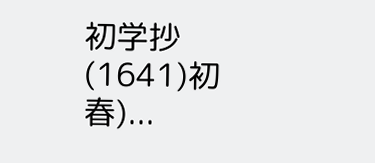初学抄(1641)初春)...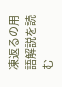凍返るの用語解説を読む